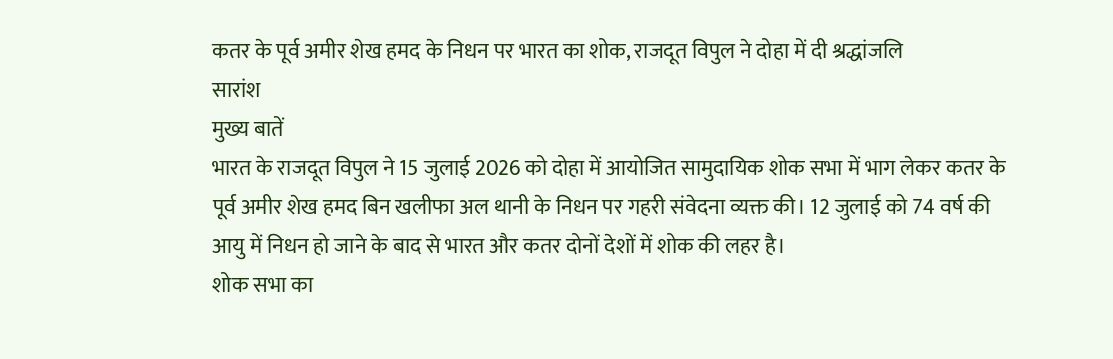कतर के पूर्व अमीर शेख हमद के निधन पर भारत का शोक, राजदूत विपुल ने दोहा में दी श्रद्धांजलि
सारांश
मुख्य बातें
भारत के राजदूत विपुल ने 15 जुलाई 2026 को दोहा में आयोजित सामुदायिक शोक सभा में भाग लेकर कतर के पूर्व अमीर शेख हमद बिन खलीफा अल थानी के निधन पर गहरी संवेदना व्यक्त की। 12 जुलाई को 74 वर्ष की आयु में निधन हो जाने के बाद से भारत और कतर दोनों देशों में शोक की लहर है।
शोक सभा का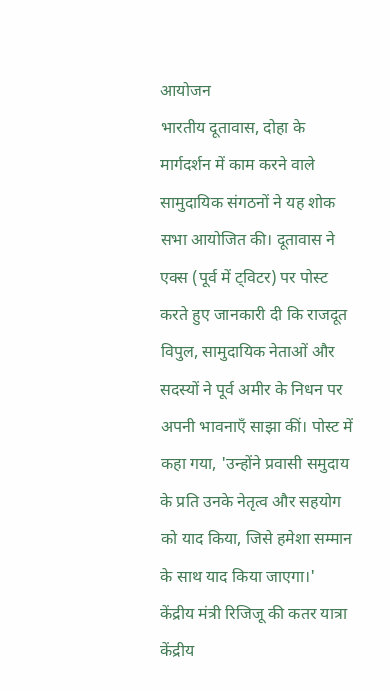आयोजन
भारतीय दूतावास, दोहा के मार्गदर्शन में काम करने वाले सामुदायिक संगठनों ने यह शोक सभा आयोजित की। दूतावास ने एक्स (पूर्व में ट्विटर) पर पोस्ट करते हुए जानकारी दी कि राजदूत विपुल, सामुदायिक नेताओं और सदस्यों ने पूर्व अमीर के निधन पर अपनी भावनाएँ साझा कीं। पोस्ट में कहा गया, 'उन्होंने प्रवासी समुदाय के प्रति उनके नेतृत्व और सहयोग को याद किया, जिसे हमेशा सम्मान के साथ याद किया जाएगा।'
केंद्रीय मंत्री रिजिजू की कतर यात्रा
केंद्रीय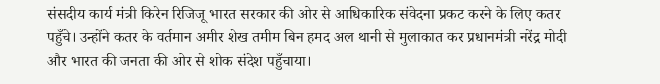संसदीय कार्य मंत्री किरेन रिजिजू भारत सरकार की ओर से आधिकारिक संवेदना प्रकट करने के लिए कतर पहुँचे। उन्होंने कतर के वर्तमान अमीर शेख तमीम बिन हमद अल थानी से मुलाकात कर प्रधानमंत्री नरेंद्र मोदी और भारत की जनता की ओर से शोक संदेश पहुँचाया।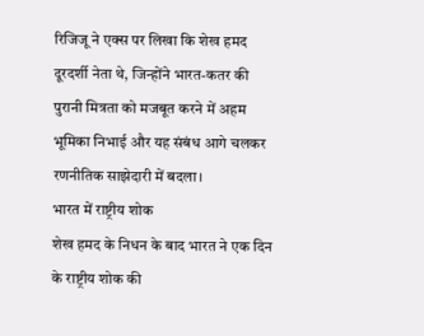रिजिजू ने एक्स पर लिखा कि शेख हमद दूरदर्शी नेता थे, जिन्होंने भारत-कतर की पुरानी मित्रता को मजबूत करने में अहम भूमिका निभाई और यह संबंध आगे चलकर रणनीतिक साझेदारी में बदला।
भारत में राष्ट्रीय शोक
शेख हमद के निधन के बाद भारत ने एक दिन के राष्ट्रीय शोक की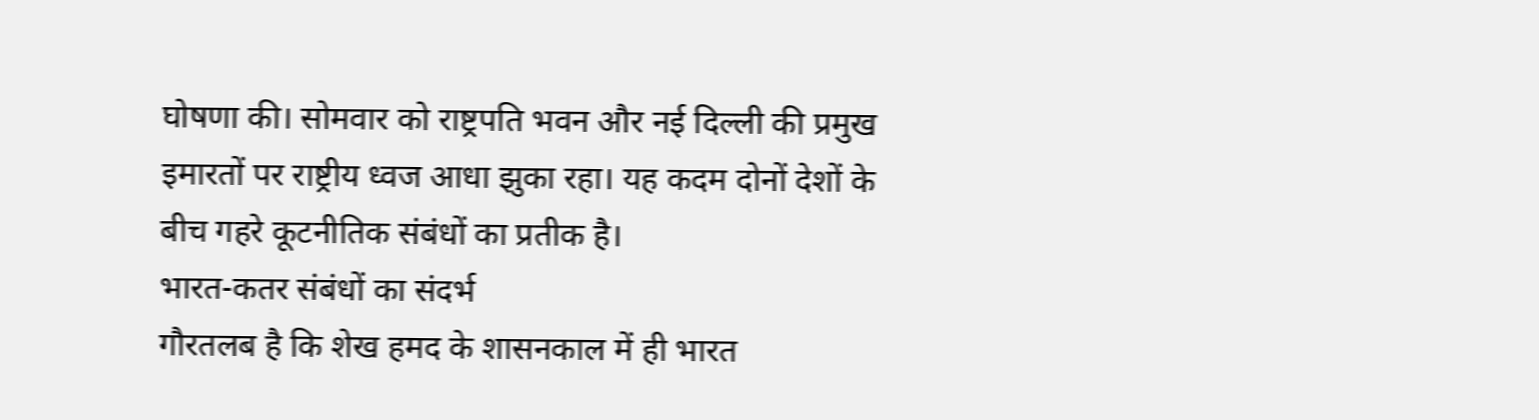घोषणा की। सोमवार को राष्ट्रपति भवन और नई दिल्ली की प्रमुख इमारतों पर राष्ट्रीय ध्वज आधा झुका रहा। यह कदम दोनों देशों के बीच गहरे कूटनीतिक संबंधों का प्रतीक है।
भारत-कतर संबंधों का संदर्भ
गौरतलब है कि शेख हमद के शासनकाल में ही भारत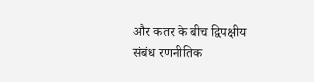और कतर के बीच द्विपक्षीय संबंध रणनीतिक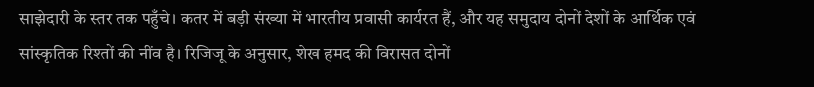साझेदारी के स्तर तक पहुँचे। कतर में बड़ी संख्या में भारतीय प्रवासी कार्यरत हैं, और यह समुदाय दोनों देशों के आर्थिक एवं सांस्कृतिक रिश्तों की नींव है। रिजिजू के अनुसार, शेख हमद की विरासत दोनों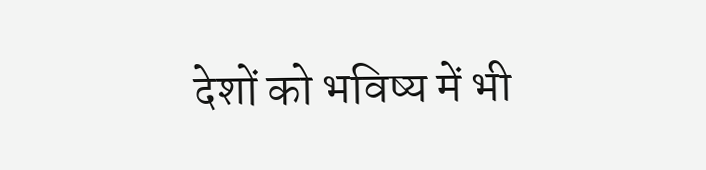देशों को भविष्य में भी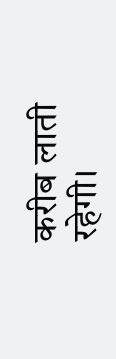करीब लाती रहेगी।